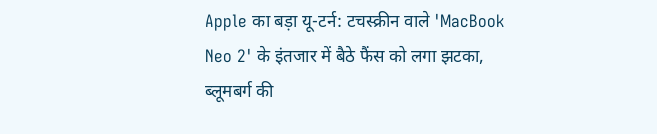Apple का बड़ा यू-टर्न: टचस्क्रीन वाले 'MacBook Neo 2' के इंतजार में बैठे फैंस को लगा झटका, ब्लूमबर्ग की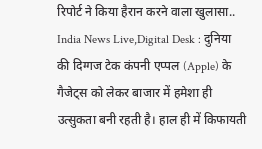रिपोर्ट ने किया हैरान करने वाला खुलासा..
India News Live,Digital Desk : दुनिया की दिग्गज टेक कंपनी एप्पल (Apple) के गैजेट्स को लेकर बाजार में हमेशा ही उत्सुकता बनी रहती है। हाल ही में किफायती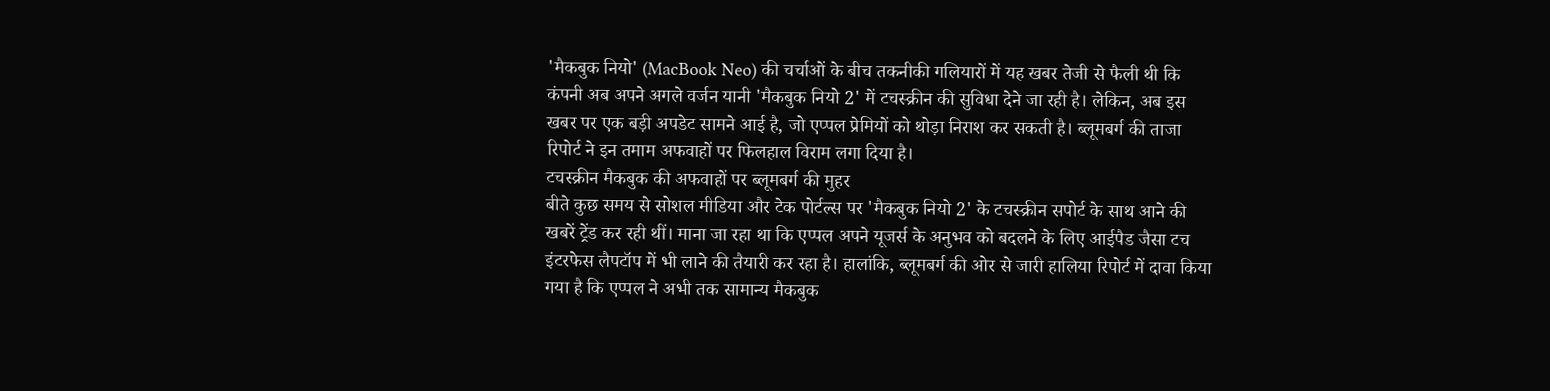'मैकबुक नियो' (MacBook Neo) की चर्चाओं के बीच तकनीकी गलियारों में यह खबर तेजी से फैली थी कि कंपनी अब अपने अगले वर्जन यानी 'मैकबुक नियो 2' में टचस्क्रीन की सुविधा देने जा रही है। लेकिन, अब इस खबर पर एक बड़ी अपडेट सामने आई है, जो एप्पल प्रेमियों को थोड़ा निराश कर सकती है। ब्लूमबर्ग की ताजा रिपोर्ट ने इन तमाम अफवाहों पर फिलहाल विराम लगा दिया है।
टचस्क्रीन मैकबुक की अफवाहों पर ब्लूमबर्ग की मुहर
बीते कुछ समय से सोशल मीडिया और टेक पोर्टल्स पर 'मैकबुक नियो 2' के टचस्क्रीन सपोर्ट के साथ आने की खबरें ट्रेंड कर रही थीं। माना जा रहा था कि एप्पल अपने यूजर्स के अनुभव को बदलने के लिए आईपैड जैसा टच इंटरफेस लैपटॉप में भी लाने की तैयारी कर रहा है। हालांकि, ब्लूमबर्ग की ओर से जारी हालिया रिपोर्ट में दावा किया गया है कि एप्पल ने अभी तक सामान्य मैकबुक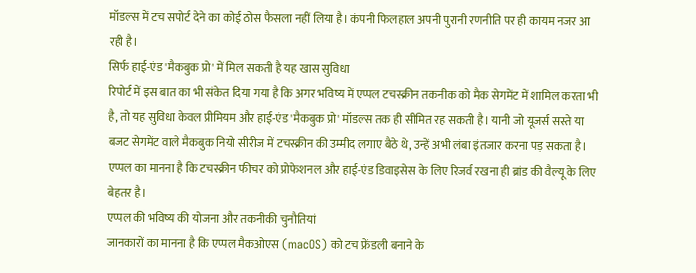मॉडल्स में टच सपोर्ट देने का कोई ठोस फैसला नहीं लिया है। कंपनी फिलहाल अपनी पुरानी रणनीति पर ही कायम नजर आ रही है।
सिर्फ हाई-एंड 'मैकबुक प्रो' में मिल सकती है यह खास सुविधा
रिपोर्ट में इस बात का भी संकेत दिया गया है कि अगर भविष्य में एप्पल टचस्क्रीन तकनीक को मैक सेगमेंट में शामिल करता भी है, तो यह सुविधा केवल प्रीमियम और हाई-एंड 'मैकबुक प्रो' मॉडल्स तक ही सीमित रह सकती है। यानी जो यूजर्स सस्ते या बजट सेगमेंट वाले मैकबुक नियो सीरीज में टचस्क्रीन की उम्मीद लगाए बैठे थे, उन्हें अभी लंबा इंतजार करना पड़ सकता है। एप्पल का मानना है कि टचस्क्रीन फीचर को प्रोफेशनल और हाई-एंड डिवाइसेस के लिए रिजर्व रखना ही ब्रांड की वैल्यू के लिए बेहतर है।
एप्पल की भविष्य की योजना और तकनीकी चुनौतियां
जानकारों का मानना है कि एप्पल मैकओएस (macOS) को टच फ्रेंडली बनाने के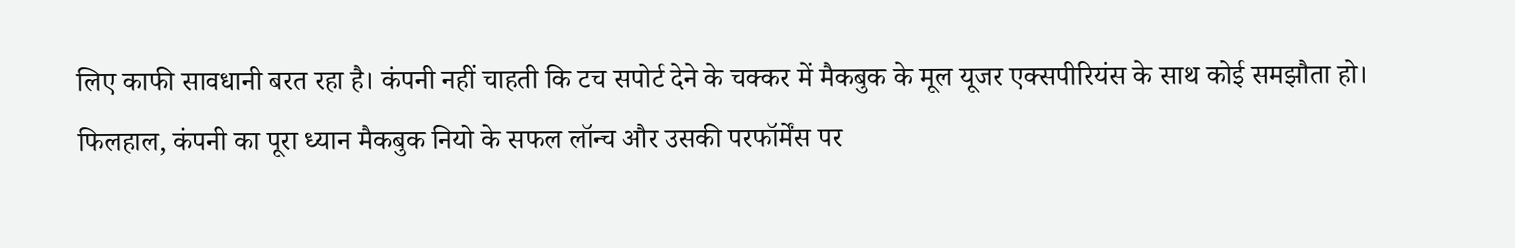लिए काफी सावधानी बरत रहा है। कंपनी नहीं चाहती कि टच सपोर्ट देने के चक्कर में मैकबुक के मूल यूजर एक्सपीरियंस के साथ कोई समझौता हो। फिलहाल, कंपनी का पूरा ध्यान मैकबुक नियो के सफल लॉन्च और उसकी परफॉर्मेंस पर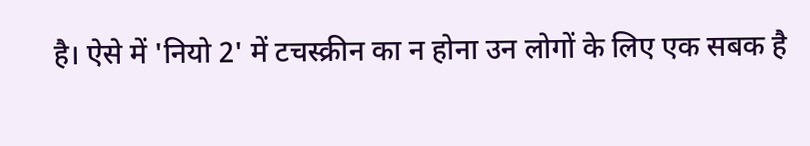है। ऐसे में 'नियो 2' में टचस्क्रीन का न होना उन लोगों के लिए एक सबक है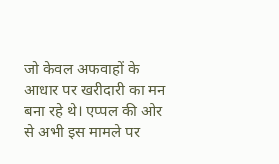जो केवल अफवाहों के आधार पर खरीदारी का मन बना रहे थे। एप्पल की ओर से अभी इस मामले पर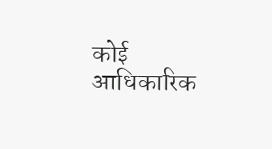कोई आधिकारिक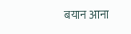बयान आना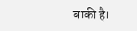बाकी है।